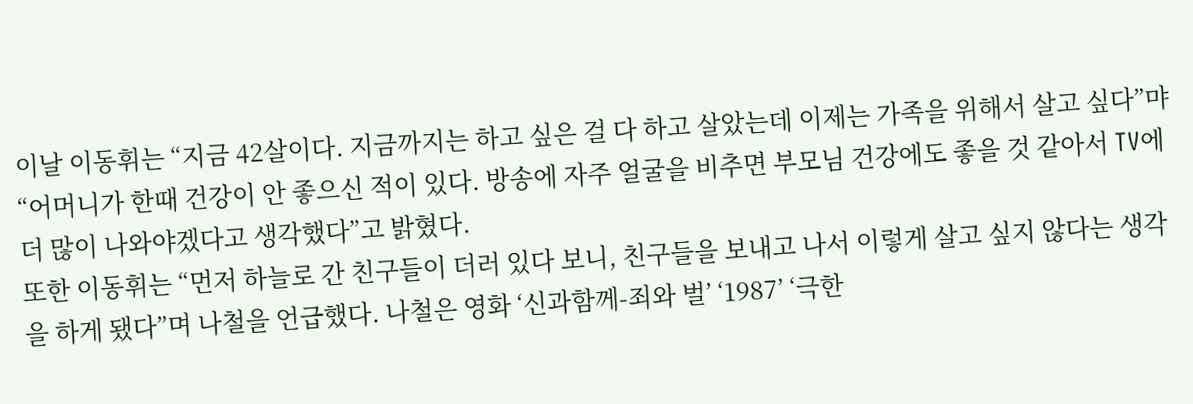이날 이동휘는 “지금 42살이다. 지금까지는 하고 싶은 걸 다 하고 살았는데 이제는 가족을 위해서 살고 싶다”먀 “어머니가 한때 건강이 안 좋으신 적이 있다. 방송에 자주 얼굴을 비추면 부모님 건강에도 좋을 것 같아서 TV에 더 많이 나와야겠다고 생각했다”고 밝혔다.
또한 이동휘는 “먼저 하늘로 간 친구들이 더러 있다 보니, 친구들을 보내고 나서 이렇게 살고 싶지 않다는 생각을 하게 됐다”며 나철을 언급했다. 나철은 영화 ‘신과함께-죄와 벌’ ‘1987’ ‘극한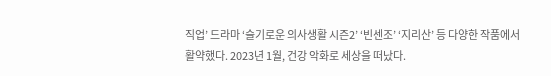직업’ 드라마 ‘슬기로운 의사생활 시즌2’ ‘빈센조’ ‘지리산’ 등 다양한 작품에서 활약했다. 2023년 1월, 건강 악화로 세상을 떠났다.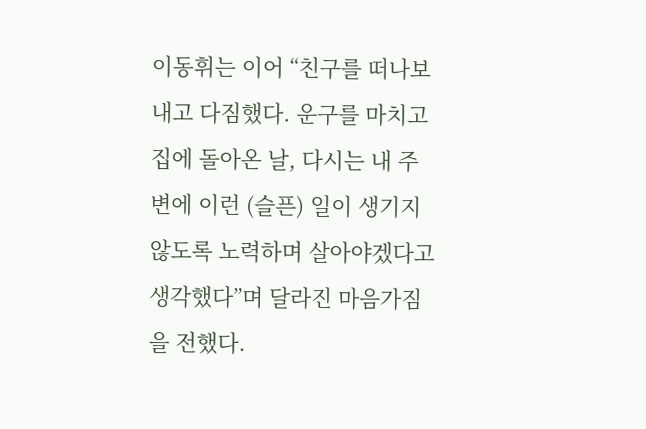이동휘는 이어 “친구를 떠나보내고 다짐했다. 운구를 마치고 집에 돌아온 날, 다시는 내 주변에 이런 (슬픈) 일이 생기지 않도록 노력하며 살아야겠다고 생각했다”며 달라진 마음가짐을 전했다.